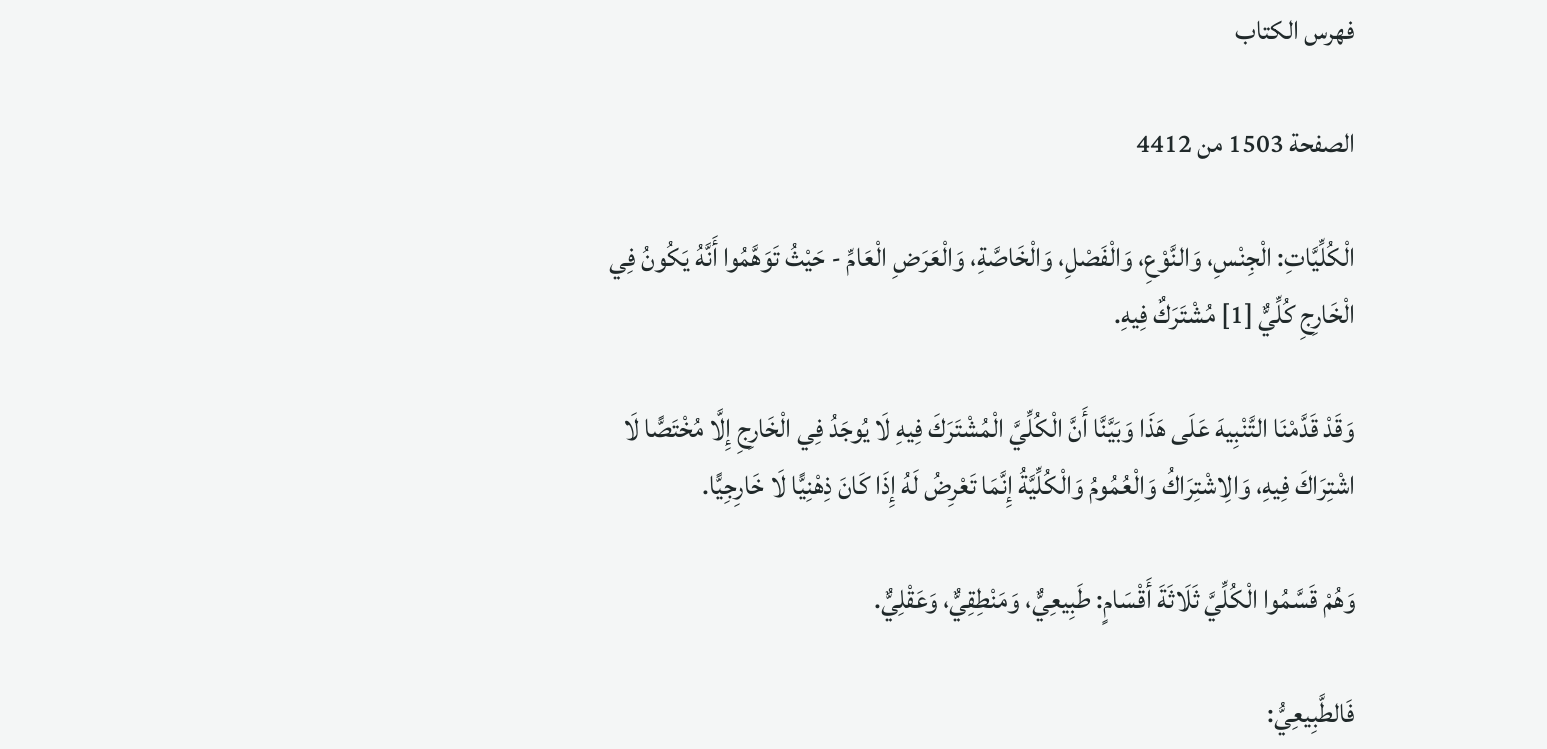فهرس الكتاب

الصفحة 1503 من 4412

الْكُلِّيَّاتِ: الْجِنْسِ، وَالنَّوْعِ، وَالْفَصْلِ، وَالْخَاصَّةِ، وَالْعَرَضِ الْعَامِّ - حَيْثُ تَوَهَّمُوا أَنَّهُ يَكُونُ فِي الْخَارِجِ كُلِّيٌّ [1] مُشْتَرَكٌ فِيهِ.

وَقَدْ قَدَّمْنَا التَّنْبِيهَ عَلَى هَذَا وَبَيَّنَّا أَنَّ الْكُلِّيَّ الْمُشْتَرَكَ فِيهِ لَا يُوجَدُ فِي الْخَارِجِ إِلَّا مُخْتَصًّا لَا اشْتِرَاكَ فِيهِ، وَالِاشْتِرَاكُ وَالْعُمُومُ وَالْكُلِّيَّةُ إِنَّمَا تَعْرِضُ لَهُ إِذَا كَانَ ذِهْنِيًّا لَا خَارِجِيًّا.

وَهُمْ قَسَّمُوا الْكُلِّيَّ ثَلَاثَةَ أَقْسَامٍ: طَبِيعِيٌّ، وَمَنْطِقِيٌّ، وَعَقْلِيٌّ.

فَالطَّبِيعِيُّ: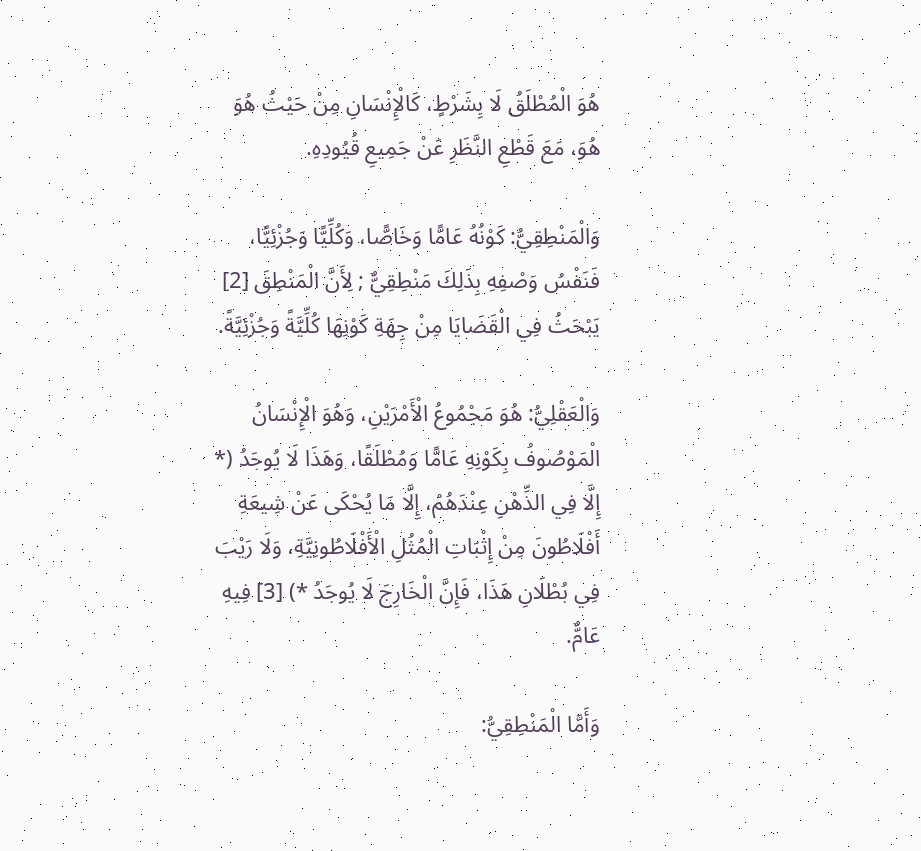هُوَ الْمُطْلَقُ لَا بِشَرْطٍ، كَالْإِنْسَانِ مِنْ حَيْثُ هُوَ هُوَ، مَعَ قَطْعِ النَّظَرِ عَنْ جَمِيعِ قُيُودِهِ.

وَالْمَنْطِقِيُّ: كَوْنُهُ عَامًّا وَخَاصًّا، وَكُلِّيًّا وَجُزْئِيًّا، فَنَفْسُ وَصْفِهِ بِذَلِكَ مَنْطِقِيٌّ ; لِأَنَّ الْمَنْطِقَ [2] يَبْحَثُ فِي الْقَضَايَا مِنْ جِهَةِ كَوْنِهَا كُلِّيَّةً وَجُزْئِيَّةً.

وَالْعَقْلِيُّ: هُوَ مَجْمُوعُ الْأَمْرَيْنِ، وَهُوَ الْإِنْسَانُ الْمَوْصُوفُ بِكَوْنِهِ عَامًّا وَمُطْلَقًا، وَهَذَا لَا يُوجَدُ (* إِلَّا فِي الذِّهْنِ عِنْدَهُمْ، إِلَّا مَا يُحْكَى عَنْ شِيعَةِ أَفْلَاطُونَ مِنْ إِثْبَاتِ الْمُثُلِ الْأَفْلَاطُونِيَّةِ، وَلَا رَيْبَ فِي بُطْلَانِ هَذَا، فَإِنَّ الْخَارِجَ لَا يُوجَدُ *) [3] فِيهِ عَامٌّ.

وَأَمَّا الْمَنْطِقِيُّ: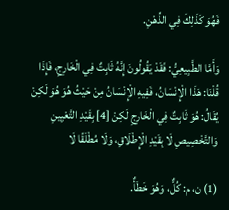فَهُوَ كَذَلِكَ فِي الذِّهْنِ.

وَأَمَّا الطَّبِيعِيُّ: فَقَدْ يَقُولُونَ إِنَّهُ ثَابِتٌ فِي الْخَارِجِ، فَإِذَا قُلْنَا: هَذَا الْإِنْسَانُ، فَفِيهِ الْإِنْسَانُ مِنْ حَيْثُ هُوَ هُوَ لَكِنْ يُقَالُ: هُوَ ثَابِتٌ فِي الْخَارِجِ لَكِنْ [4] بِقَيْدِ التَّعْيِينِ وَالتَّخْصِيصِ لَا بِقَيْدِ الْإِطْلَاقِ، وَلَا مُطْلَقًا لَا

(1) ن، م: كُلٌّ، وَهُوَ خَطَأٌ.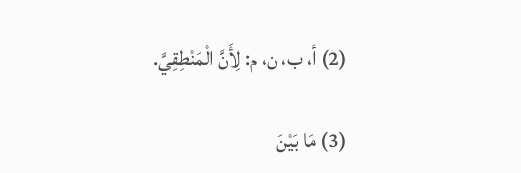(2) أ، ب، ن، م: لِأَنَّ الْمَنْطِقِيَّ.

(3) مَا بَيْنَ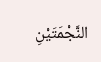النَّجْمَتَيْنِ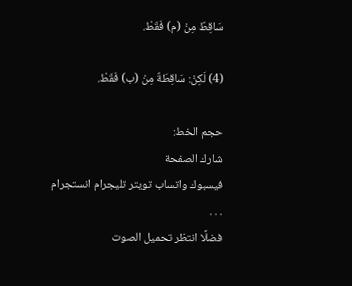سَاقِطٌ مِنْ (م) فَقَطْ.

(4) لَكِنْ: سَاقِطَةٌ مِنْ (ب) فَقَطْ.

حجم الخط:
شارك الصفحة
فيسبوك واتساب تويتر تليجرام انستجرام
. . .
فضلًا انتظر تحميل الصوت